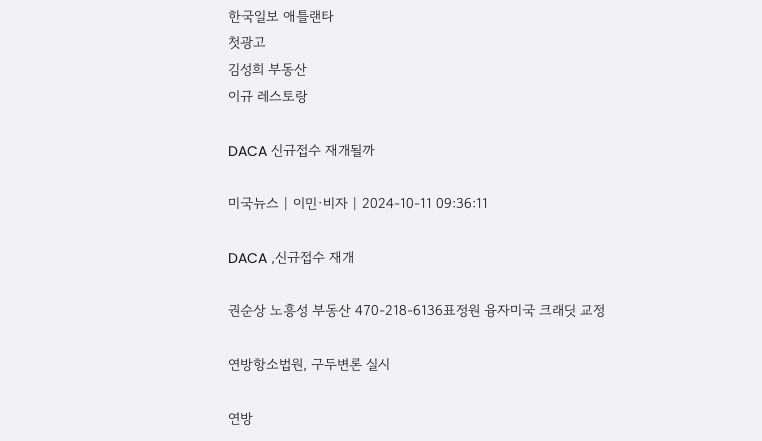한국일보 애틀랜타
첫광고
김성희 부동산
이규 레스토랑

DACA 신규접수 재개될까

미국뉴스 | 이민·비자 | 2024-10-11 09:36:11

DACA ,신규접수 재개

권순상 노흥성 부동산 470-218-6136표정원 융자미국 크래딧 교정

연방항소법원, 구두변론 실시

연방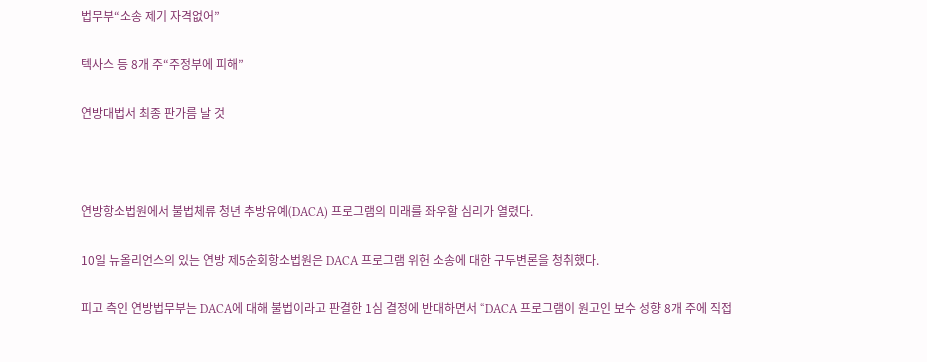법무부“소송 제기 자격없어”

텍사스 등 8개 주“주정부에 피해”

연방대법서 최종 판가름 날 것



연방항소법원에서 불법체류 청년 추방유예(DACA) 프로그램의 미래를 좌우할 심리가 열렸다.

10일 뉴올리언스의 있는 연방 제5순회항소법원은 DACA 프로그램 위헌 소송에 대한 구두변론을 청취했다.

피고 측인 연방법무부는 DACA에 대해 불법이라고 판결한 1심 결정에 반대하면서 “DACA 프로그램이 원고인 보수 성향 8개 주에 직접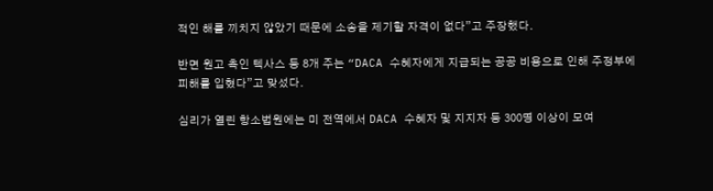적인 해를 끼치지 않았기 때문에 소송을 제기할 자격이 없다”고 주장했다.

반면 원고 측인 텍사스 등 8개 주는 “DACA 수혜자에게 지급되는 공공 비용으로 인해 주정부에 피해를 입혔다”고 맞섰다.

심리가 열린 항소법원에는 미 전역에서 DACA 수혜자 및 지지자 등 300명 이상이 모여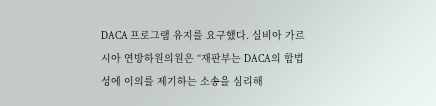DACA 프로그램 유지를 요구했다. 실비아 가르시아 연방하원의원은 “재판부는 DACA의 합법성에 이의를 제기하는 소송을 심리해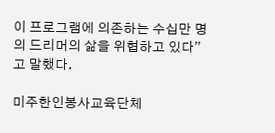이 프로그램에 의존하는 수십만 명의 드리머의 삶을 위협하고 있다”고 말했다.

미주한인봉사교육단체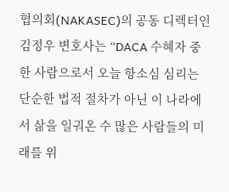협의회(NAKASEC)의 공동 디렉터인 김정우 변호사는 “DACA 수혜자 중 한 사람으로서 오늘 항소심 심리는 단순한 법적 절차가 아닌 이 나라에서 삶을 일궈온 수 많은 사람들의 미래를 위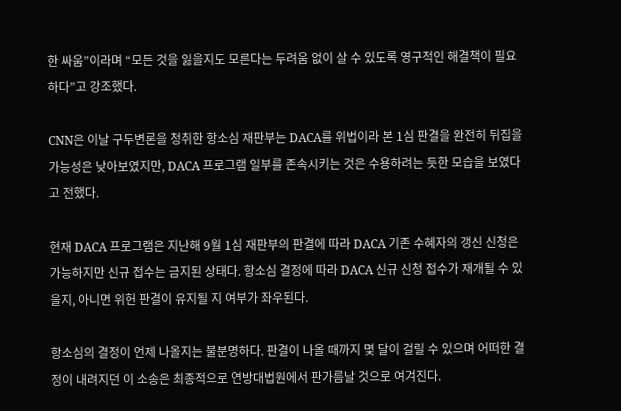한 싸움”이라며 “모든 것을 잃을지도 모른다는 두려움 없이 살 수 있도록 영구적인 해결책이 필요하다”고 강조했다.

CNN은 이날 구두변론을 청취한 항소심 재판부는 DACA를 위법이라 본 1심 판결을 완전히 뒤집을 가능성은 낮아보였지만, DACA 프로그램 일부를 존속시키는 것은 수용하려는 듯한 모습을 보였다고 전했다.

현재 DACA 프로그램은 지난해 9월 1심 재판부의 판결에 따라 DACA 기존 수혜자의 갱신 신청은 가능하지만 신규 접수는 금지된 상태다. 항소심 결정에 따라 DACA 신규 신청 접수가 재개될 수 있을지, 아니면 위헌 판결이 유지될 지 여부가 좌우된다.

항소심의 결정이 언제 나올지는 불분명하다. 판결이 나올 때까지 몇 달이 걸릴 수 있으며 어떠한 결정이 내려지던 이 소송은 최종적으로 연방대법원에서 판가름날 것으로 여겨진다.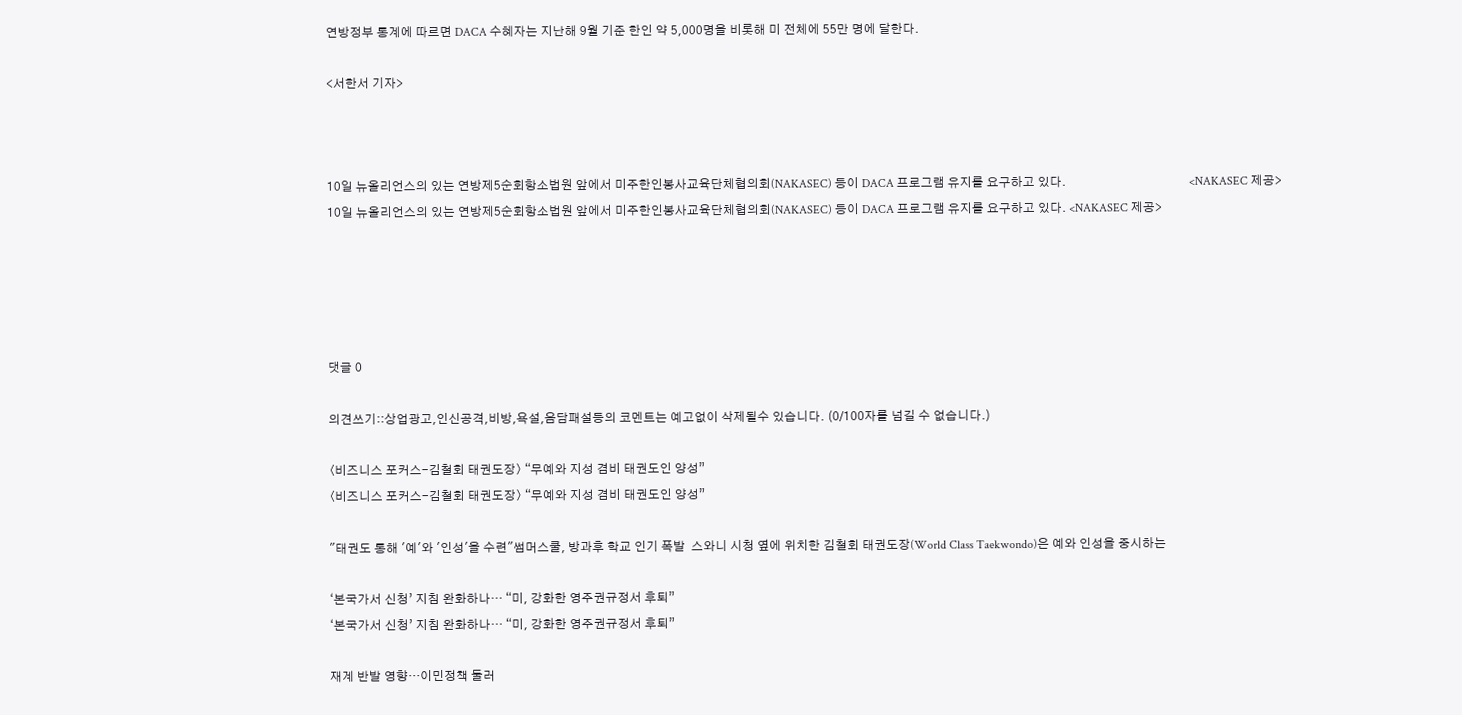연방정부 통계에 따르면 DACA 수혜자는 지난해 9월 기준 한인 약 5,000명을 비롯해 미 전체에 55만 명에 달한다.

<서한서 기자>



10일 뉴올리언스의 있는 연방제5순회항소법원 앞에서 미주한인봉사교육단체협의회(NAKASEC) 등이 DACA 프로그램 유지를 요구하고 있다.                                         <NAKASEC 제공>
10일 뉴올리언스의 있는 연방제5순회항소법원 앞에서 미주한인봉사교육단체협의회(NAKASEC) 등이 DACA 프로그램 유지를 요구하고 있다. <NAKASEC 제공>





댓글 0

의견쓰기::상업광고,인신공격,비방,욕설,음담패설등의 코멘트는 예고없이 삭제될수 있습니다. (0/100자를 넘길 수 없습니다.)

〈비즈니스 포커스-김철회 태권도장〉 “무예와 지성 겸비 태권도인 양성”
〈비즈니스 포커스-김철회 태권도장〉 “무예와 지성 겸비 태권도인 양성”

"태권도 통해 '예'와 '인성'을 수련"썸머스쿨, 방과후 학교 인기 폭발  스와니 시청 옆에 위치한 김철회 태권도장(World Class Taekwondo)은 예와 인성을 중시하는

‘본국가서 신청’ 지침 완화하나… “미, 강화한 영주권규정서 후퇴”
‘본국가서 신청’ 지침 완화하나… “미, 강화한 영주권규정서 후퇴”

재계 반발 영향…이민정책 둘러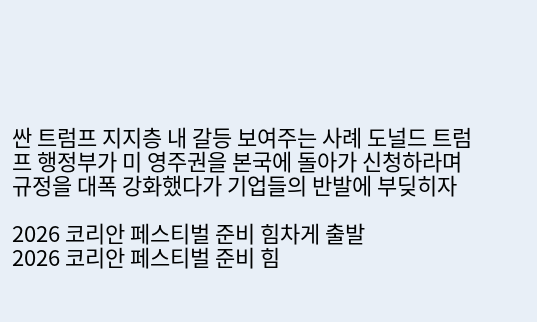싼 트럼프 지지층 내 갈등 보여주는 사례 도널드 트럼프 행정부가 미 영주권을 본국에 돌아가 신청하라며 규정을 대폭 강화했다가 기업들의 반발에 부딪히자

2026 코리안 페스티벌 준비 힘차게 출발
2026 코리안 페스티벌 준비 힘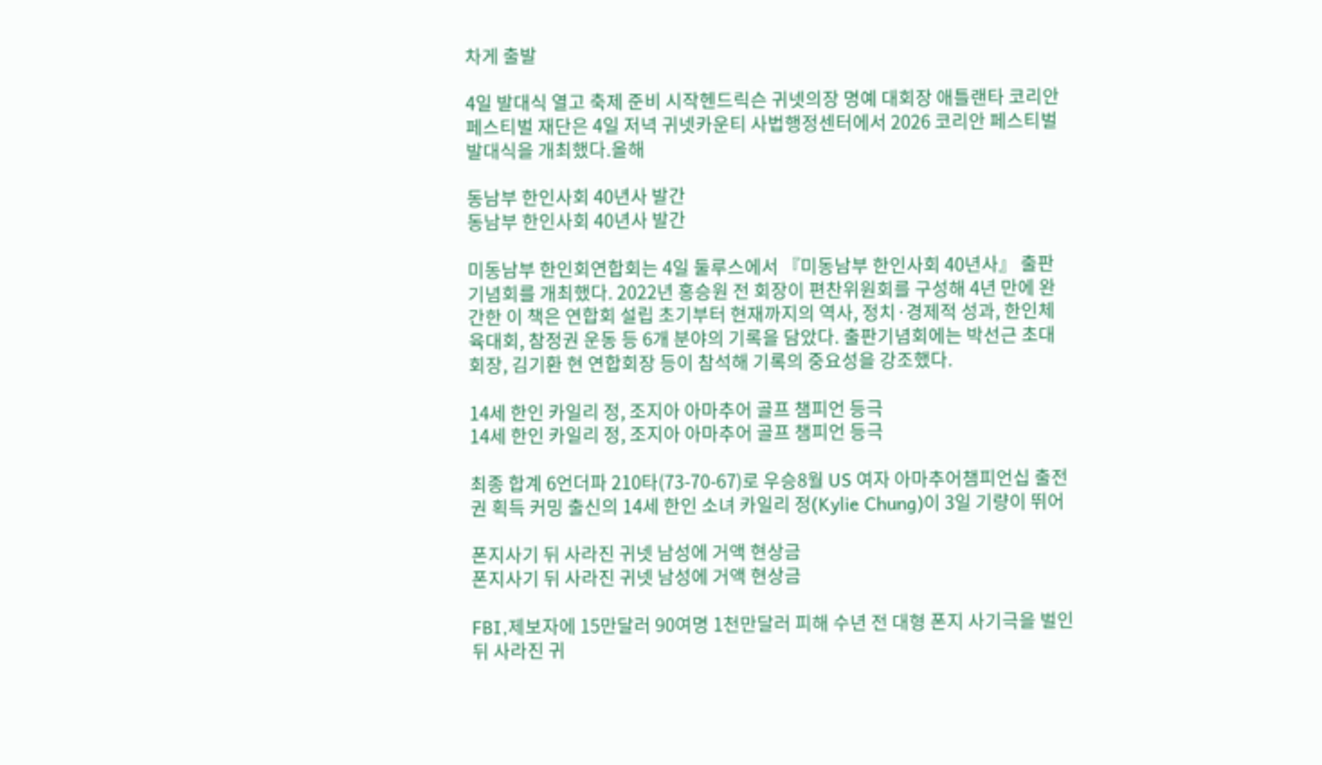차게 출발

4일 발대식 열고 축제 준비 시작헨드릭슨 귀넷의장 명예 대회장 애틀랜타 코리안 페스티벌 재단은 4일 저녁 귀넷카운티 사법행정센터에서 2026 코리안 페스티벌 발대식을 개최했다.올해

동남부 한인사회 40년사 발간
동남부 한인사회 40년사 발간

미동남부 한인회연합회는 4일 둘루스에서 『미동남부 한인사회 40년사』 출판기념회를 개최했다. 2022년 홍승원 전 회장이 편찬위원회를 구성해 4년 만에 완간한 이 책은 연합회 설립 초기부터 현재까지의 역사, 정치·경제적 성과, 한인체육대회, 참정권 운동 등 6개 분야의 기록을 담았다. 출판기념회에는 박선근 초대회장, 김기환 현 연합회장 등이 참석해 기록의 중요성을 강조했다.

14세 한인 카일리 정, 조지아 아마추어 골프 챔피언 등극
14세 한인 카일리 정, 조지아 아마추어 골프 챔피언 등극

최종 합계 6언더파 210타(73-70-67)로 우승8월 US 여자 아마추어챔피언십 출전권 획득 커밍 출신의 14세 한인 소녀 카일리 정(Kylie Chung)이 3일 기량이 뛰어

폰지사기 뒤 사라진 귀넷 남성에 거액 현상금
폰지사기 뒤 사라진 귀넷 남성에 거액 현상금

FBI,제보자에 15만달러 90여명 1천만달러 피해 수년 전 대형 폰지 사기극을 벌인 뒤 사라진 귀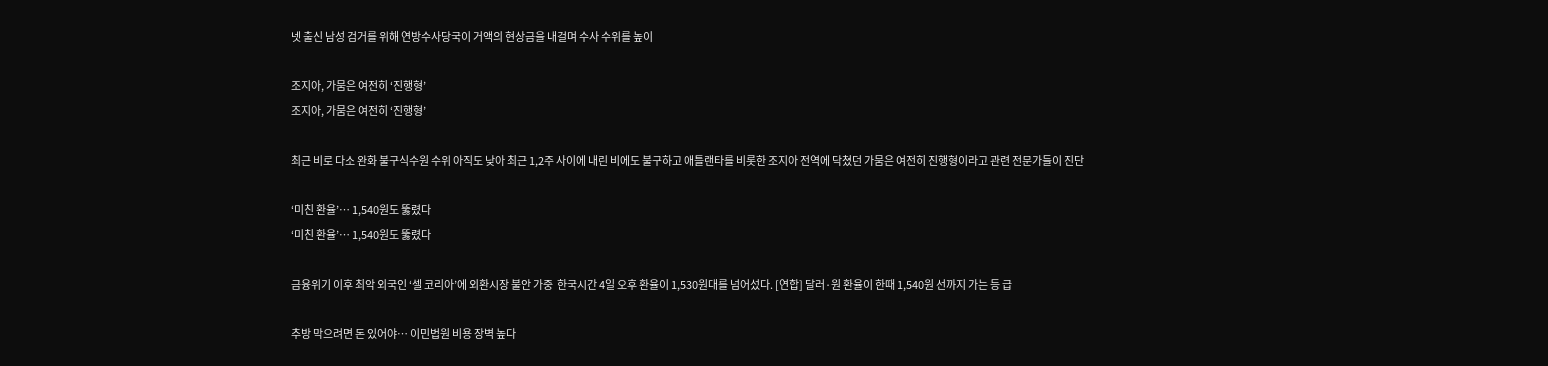넷 출신 남성 검거를 위해 연방수사당국이 거액의 현상금을 내걸며 수사 수위를 높이

조지아, 가뭄은 여전히 ‘진행형’
조지아, 가뭄은 여전히 ‘진행형’

최근 비로 다소 완화 불구식수원 수위 아직도 낮아 최근 1,2주 사이에 내린 비에도 불구하고 애틀랜타를 비롯한 조지아 전역에 닥쳤던 가뭄은 여전히 진행형이라고 관련 전문가들이 진단

‘미친 환율’… 1,540원도 뚫렸다
‘미친 환율’… 1,540원도 뚫렸다

금융위기 이후 최악 외국인 ‘셀 코리아’에 외환시장 불안 가중  한국시간 4일 오후 환율이 1,530원대를 넘어섰다. [연합] 달러·원 환율이 한때 1,540원 선까지 가는 등 급

추방 막으려면 돈 있어야… 이민법원 비용 장벽 높다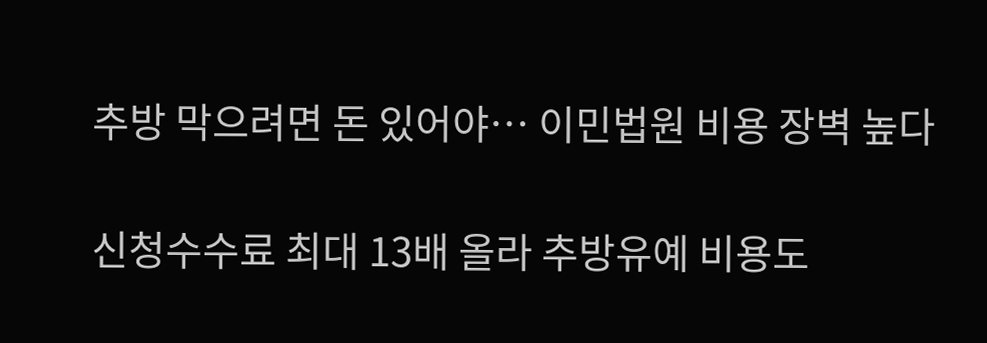추방 막으려면 돈 있어야… 이민법원 비용 장벽 높다

신청수수료 최대 13배 올라 추방유예 비용도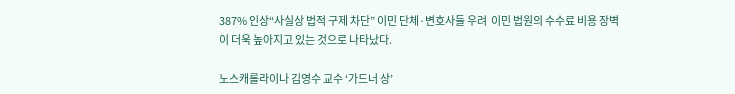387% 인상“사실상 법적 구제 차단” 이민 단체·변호사들 우려  이민 법원의 수수료 비용 장벽이 더욱 높아지고 있는 것으로 나타났다.

노스캐롤라이나 김영수 교수 ‘가드너 상’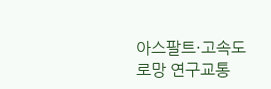아스팔트·고속도로망 연구교통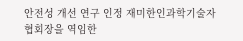안전성 개선 연구 인정 재미한인과학기술자협회장을 역임한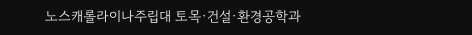노스캐롤라이나주립대 토목·건설·환경공학과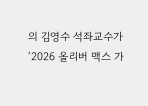의 김영수 석좌교수가 ‘2026 올리버 맥스 가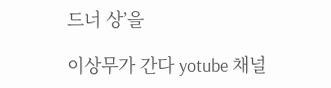드너 상’을

이상무가 간다 yotube 채널